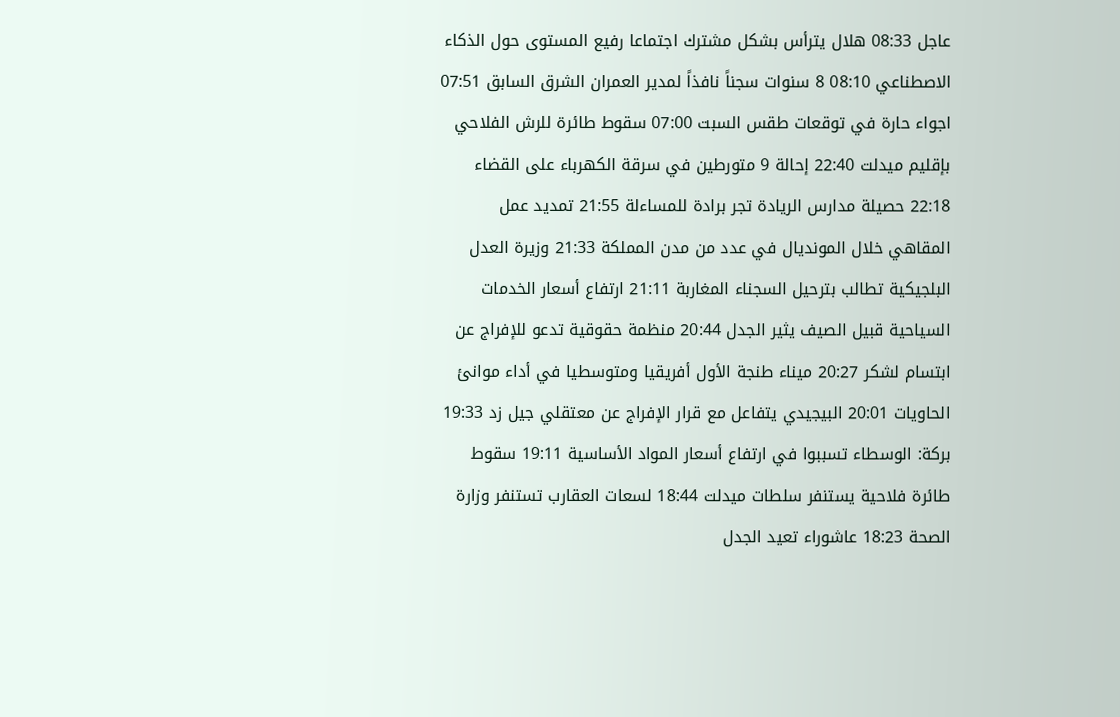عاجل 08:33 هلال يترأس بشكل مشترك اجتماعا رفيع المستوى حول الذكاء الاصطناعي 08:10 8 سنوات سجناً نافذاً لمدير العمران الشرق السابق 07:51 اجواء حارة في توقعات طقس السبت 07:00 سقوط طائرة للرش الفلاحي بإقليم ميدلت 22:40 إحالة 9 متورطين في سرقة الكهرباء على القضاء 22:18 حصيلة مدارس الريادة تجر برادة للمساءلة 21:55 تمديد عمل المقاهي خلال المونديال في عدد من مدن المملكة 21:33 وزيرة العدل البلجيكية تطالب بترحيل السجناء المغاربة 21:11 ارتفاع أسعار الخدمات السياحية قبيل الصيف يثير الجدل 20:44 منظمة حقوقية تدعو للإفراج عن ابتسام لشكر 20:27 ميناء طنجة الأول أفريقيا ومتوسطيا في أداء موانئ الحاويات 20:01 البيجيدي يتفاعل مع قرار الإفراج عن معتقلي جيل زد 19:33 بركة: الوسطاء تسببوا في ارتفاع أسعار المواد الأساسية 19:11 سقوط طائرة فلاحية يستنفر سلطات ميدلت 18:44 لسعات العقارب تستنفر وزارة الصحة 18:23 عاشوراء تعيد الجدل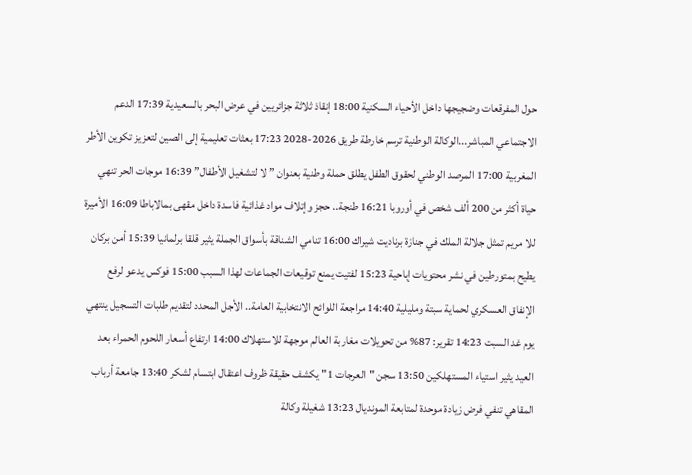حول المفرقعات وضجيجها داخل الأحياء السكنية 18:00 إنقاذ ثلاثة جزائريين في عرض البحر بالسعيدية 17:39 الدعم الاجتماعي المباشر...الوكالة الوطنية ترسم خارطة طريق 2026-2028 17:23 بعثات تعليمية إلى الصين لتعزيز تكوين الأطر المغربية 17:00 المرصد الوطني لحقوق الطفل يطلق حملة وطنية بعنوان ” لا لتشغيل الأطفال” 16:39 موجات الحر تنهي حياة أكثر من 200 ألف شخص في أوروبا 16:21 طنجة.. حجز وإتلاف مواد غذائية فاسدة داخل مقهى بمالاباطا 16:09 الأميرة للا مريم تمثل جلالة الملك في جنازة برناديت شيراك 16:00 تنامي الشناقة بأسواق الجملة يثير قلقا برلمانيا 15:39 أمن بركان يطيح بمتورطين في نشر محتويات إباحية 15:23 لفتيت يمنع توقيعات الجماعات لهذا السبب 15:00 فوكس يدعو لرفع الإنفاق العسكري لحماية سبتة ومليلية 14:40 مراجعة اللوائح الانتخابية العامة.. الأجل المحدد لتقديم طلبات التسجيل ينتهي يوم غد السبت 14:23 تقرير: 87% من تحويلات مغاربة العالم موجهة للاستهلاك 14:00 ارتفاع أسعار اللحوم الحمراء بعد العيد يثير استياء المستهلكين 13:50 سجن "العرجات 1" يكشف حقيقة ظروف اعتقال ابتسام لشكر 13:40 جامعة أرباب المقاهي تنفي فرض زيادة موحدة لمتابعة المونديال 13:23 شغيلة وكالة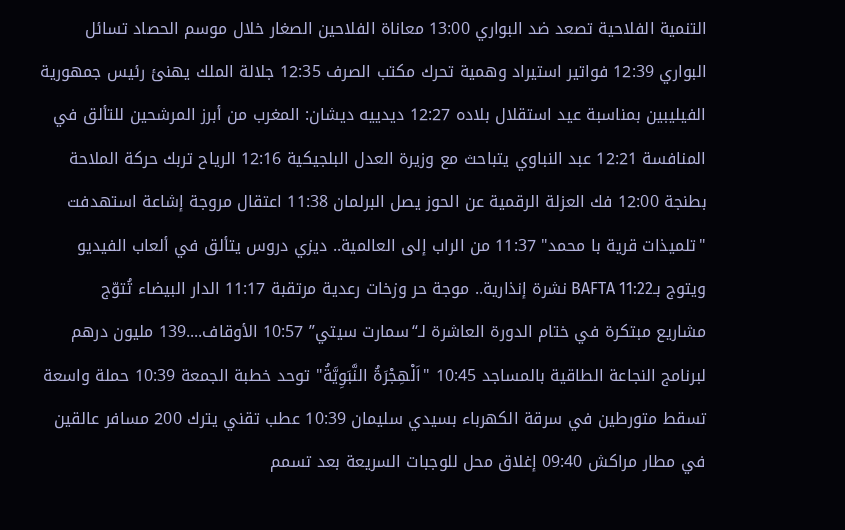التنمية الفلاحية تصعد ضد البواري 13:00 معاناة الفلاحين الصغار خلال موسم الحصاد تسائل البواري 12:39 فواتير استيراد وهمية تحرك مكتب الصرف 12:35 جلالة الملك يهنئ رئيس جمهورية الفيليبين بمناسبة عيد استقلال بلاده 12:27 ديدييه ديشان: المغرب من أبرز المرشحين للتألق في المنافسة 12:21 عبد النباوي يتباحث مع وزيرة العدل البلجيكية 12:16 الرياح تربك حركة الملاحة بطنجة 12:00 فك العزلة الرقمية عن الحوز يصل البرلمان 11:38 اعتقال مروجة إشاعة استهدفت "تلميذات قرية با محمد" 11:37 من الراب إلى العالمية.. ديزي دروس يتألق في ألعاب الفيديو ويتوج بـBAFTA 11:22 نشرة إنذارية.. موجة حر وزخات رعدية مرتقبة 11:17 الدار البيضاء تُتوّج مشاريع مبتكرة في ختام الدورة العاشرة لـ“سمارت سيتي” 10:57 الأوقاف....139 مليون درهم لبرنامج النجاعة الطاقية بالمساجد 10:45 "اَلْهِجْرَةُ النَّبَوِيَّةُ" توحد خطبة الجمعة 10:39 حملة واسعة تسقط متورطين في سرقة الكهرباء بسيدي سليمان 10:39 عطب تقني يترك 200 مسافر عالقين في مطار مراكش 09:40 إغلاق محل للوجبات السريعة بعد تسمم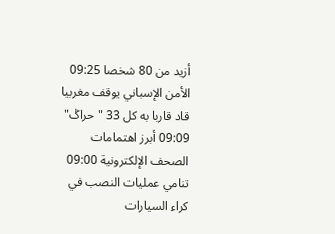أزيد من 80 شخصا 09:25 الأمن الإسباني يوقف مغربيا قاد قاربا به كل 33 "حراݣ" 09:09 أبرز اهتمامات الصحف الإلكترونية 09:00 تنامي عمليات النصب في كراء السيارات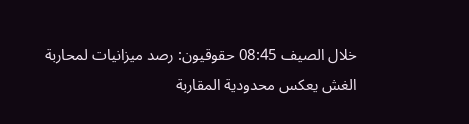خلال الصيف 08:45 حقوقيون: رصد ميزانيات لمحاربة الغش يعكس محدودية المقاربة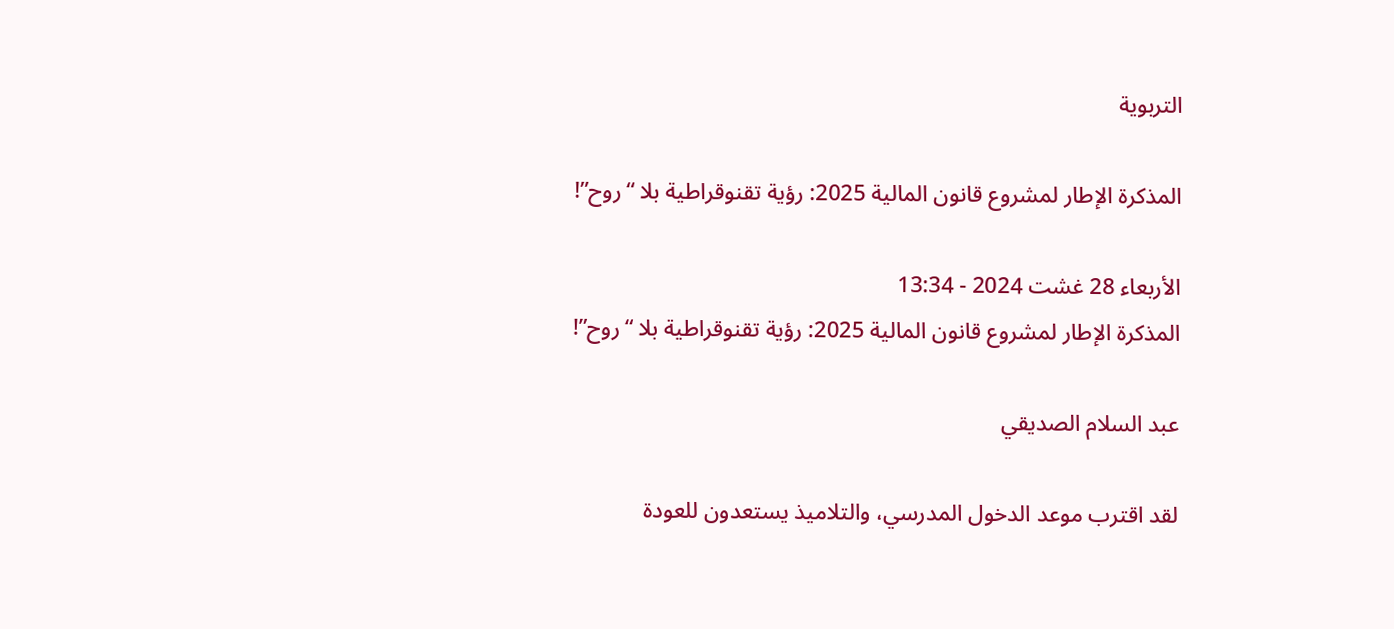التربوية

المذكرة الإطار لمشروع قانون المالية 2025: رؤية تقنوقراطية بلا “روح”!

الأربعاء 28 غشت 2024 - 13:34
المذكرة الإطار لمشروع قانون المالية 2025: رؤية تقنوقراطية بلا “روح”!

عبد السلام الصديقي

لقد اقترب موعد الدخول المدرسي، والتلاميذ يستعدون للعودة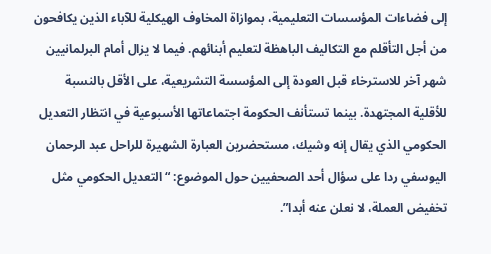إلى فضاءات المؤسسات التعليمية، بموازاة المخاوف الهيكلية للآباء الذين يكافحون من أجل التأقلم مع التكاليف الباهظة لتعليم أبنائهم. فيما لا يزال أمام البرلمانيين شهر آخر للاسترخاء قبل العودة إلى المؤسسة التشريعية، على الأقل بالنسبة للأقلية المجتهدة. بينما تستأنف الحكومة اجتماعاتها الأسبوعية في انتظار التعديل الحكومي الذي يقال إنه وشيك، مستحضرين العبارة الشهيرة للراحل عبد الرحمان اليوسفي ردا على سؤال أحد الصحفيين حول الموضوع: “التعديل الحكومي مثل تخفيض العملة، لا نعلن عنه أبدا”.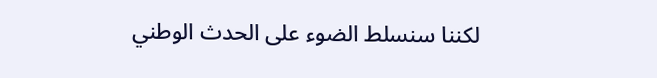لكننا سنسلط الضوء على الحدث الوطني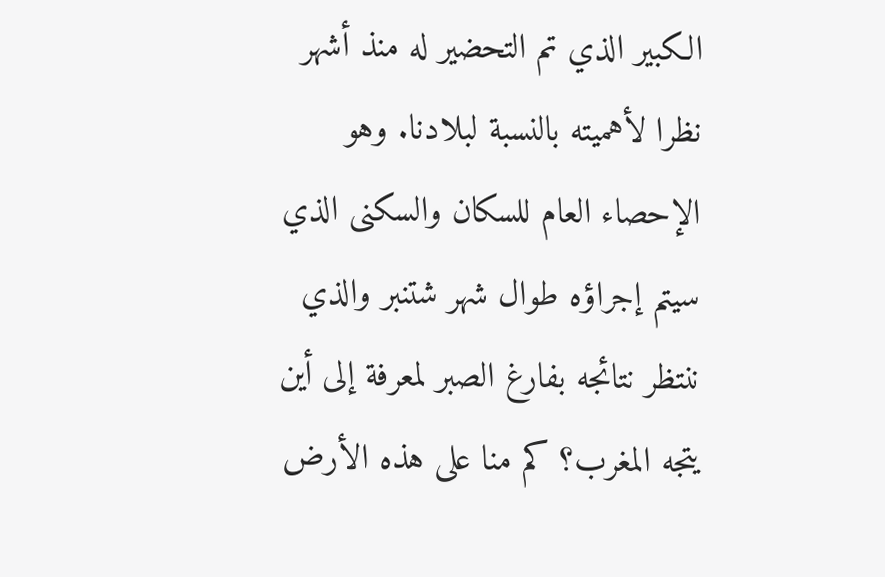الكبير الذي تم التحضير له منذ أشهر نظرا لأهميته بالنسبة لبلادنا. وهو الإحصاء العام للسكان والسكنى الذي سيتم إجراؤه طوال شهر شتنبر والذي ننتظر نتائجه بفارغ الصبر لمعرفة إلى أين يتجه المغرب؟ كم منا على هذه الأرض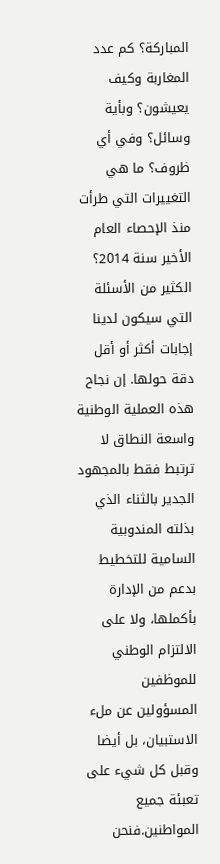المباركة؟ كم عدد المغاربة وكيف يعيشون؟ وبأية وسائل؟ وفي أي ظروف؟ ما هي التغييرات التي طرأت منذ الإحصاء العام الأخير سنة 2014؟ الكثير من الأسئلة التي سيكون لدينا إجابات أكثر أو أقل دقة حولها. إن نجاح هذه العملية الوطنية واسعة النطاق لا ترتبط فقط بالمجهود الجدير بالثناء الذي بذلته المندوبية السامية للتخطيط بدعم من الإدارة بأكملها، ولا على الالتزام الوطني للموظفين المسؤولين عن ملء الاستبيان، بل أيضا وقبل كل شيء على تعبئة جميع المواطنين.فنحن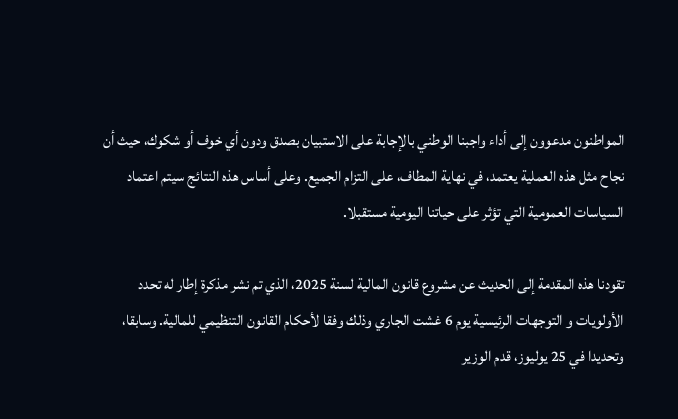المواطنون مدعوون إلى أداء واجبنا الوطني بالإجابة على الاستبيان بصدق ودون أي خوف أو شكوك، حيث أن نجاح مثل هذه العملية يعتمد، في نهاية المطاف، على التزام الجميع. وعلى أساس هذه النتائج سيتم اعتماد السياسات العمومية التي تؤثر على حياتنا اليومية مستقبلا.

تقودنا هذه المقدمة إلى الحديث عن مشروع قانون المالية لسنة 2025، الذي تم نشر مذكرة إطار له تحدد الأولويات و التوجهات الرئيسية يوم 6 غشت الجاري وذلك وفقا لأحكام القانون التنظيمي للمالية. وسابقا، وتحديدا في 25 يوليوز، قدم الوزير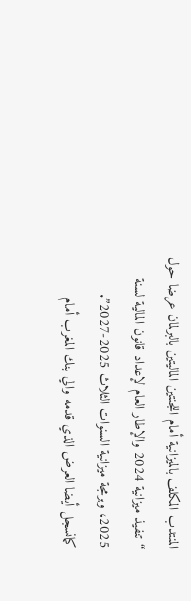المنتدب المكلف بالميزانية أمام اللجنتين الماليتين بالبرلمان عرضا حول “تنفيذ ميزانية 2024 والإطار العام لإعداد قانون المالية لسنة 2025، وبرمجة ميزانية السنوات الثلاث 2025-2027”. كمانسجل أيضا العرض الذي قدمه والي بنك المغرب أمام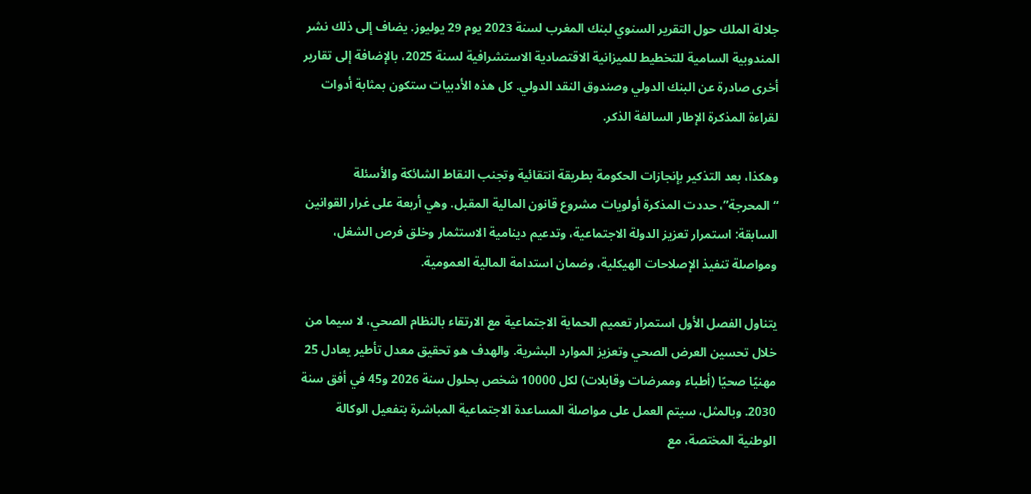جلالة الملك حول التقرير السنوي لبنك المغرب لسنة 2023 يوم 29 يوليوز. يضاف إلى ذلك نشر المندوبية السامية للتخطيط للميزانية الاقتصادية الاستشرافية لسنة 2025، بالإضافة إلى تقارير أخرى صادرة عن البنك الدولي وصندوق النقد الدولي. كل هذه الأدبيات ستكون بمثابة أدوات لقراءة المذكرة الإطار السالفة الذكر.

وهكذا، بعد التذكير بإنجازات الحكومة بطريقة انتقائية وتجنب النقاط الشائكة والأسئلة “المحرجة”، حددت المذكرة أولويات مشروع قانون المالية المقبل. وهي أربعة على غرار القوانين السابقة: استمرار تعزيز الدولة الاجتماعية، وتدعيم دينامية الاستثمار وخلق فرص الشغل، ومواصلة تنفيذ الإصلاحات الهيكلية، وضمان استدامة المالية العمومية.

يتناول الفصل الأول استمرار تعميم الحماية الاجتماعية مع الارتقاء بالنظام الصحي، لا سيما من خلال تحسين العرض الصحي وتعزيز الموارد البشرية. والهدف هو تحقيق معدل تأطير يعادل 25 مهنيًا صحيًا (أطباء وممرضات وقابلات) لكل 10000 شخص بحلول سنة 2026 و45 في أفق سنة 2030. وبالمثل، سيتم العمل على مواصلة المساعدة الاجتماعية المباشرة بتفعيل الوكالة الوطنية المختصة، مع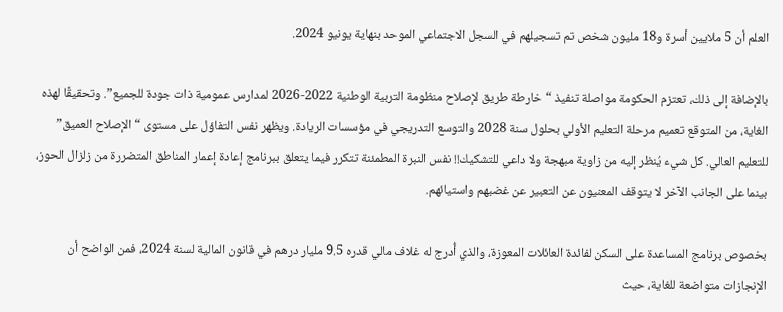العلم أن 5 ملايين أسرة و18 مليون شخص تم تسجيلهم في السجل الاجتماعي الموحد بنهاية يونيو 2024.

بالإضافة إلى ذلك، تعتزم الحكومة مواصلة تنفيذ “خارطة طريق لإصلاح منظومة التربية الوطنية 2022-2026 لمدارس عمومية ذات جودة للجميع”. وتحقيقًا لهذه الغاية، من المتوقع تعميم مرحلة التعليم الأولي بحلول سنة 2028 والتوسع التدريجي في مؤسسات الريادة. ويظهر نفس التفاؤل على مستوى “الإصلاح العميق” للتعليم العالي. كل شيء يُنظر إليه من زاوية مبهجة ولا داعي للتشكيك!! نفس النبرة المطمئنة تتكرر فيما يتعلق ببرنامج إعادة إعمار المناطق المتضررة من زلزال الحوز، بينما على الجانب الآخر لا يتوقف المعنيون عن التعبير عن غضبهم واستيائهم.

بخصوص برنامج المساعدة على السكن لفائدة العائلات المعوزة، والذي أُدرج له غلاف مالي قدره 9.5 مليار درهم في قانون المالية لسنة 2024، فمن الواضح أن الإنجازات متواضعة للغاية، حيث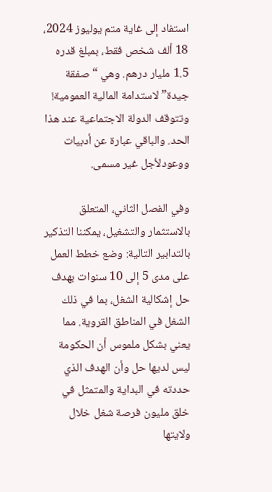استفاد إلى غاية متم يوليوز 2024، 18 ألف شخص فقط، بمبلغ قدره 1.5 مليار درهم. وهي “صفقة جيدة” لاستدامة المالية العمومية! وتتوقف الدولة الاجتماعية عند هذا الحد. والباقي عبارة عن أدبيات ووعودلأجل غير مسمى.

وفي الفصل الثاني، المتعلق بالاستثمار والتشغيل، يمكننا التذكير بالتدابير التالية: وضع خطط العمل على مدى 5 إلى 10 سنوات بهدف حل إشكالية الشغل، بما في ذلك الشغل في المناطق القروية. مما يعني بشكل ملموس أن الحكومة ليس لديها حل وأن الهدف الذي حددته في البداية والمتمثل في خلق مليون فرصة شغل خلال ولايتها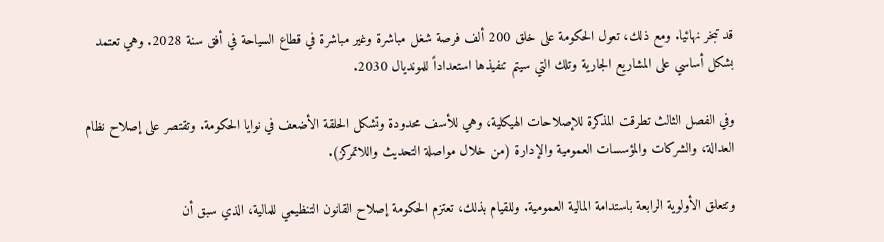قد تبخر نهائيا. ومع ذلك، تعول الحكومة على خلق 200 ألف فرصة شغل مباشرة وغير مباشرة في قطاع السياحة في أفق سنة 2028. وهي تعتمد بشكل أساسي على المشاريع الجارية وتلك التي سيتم تنفيذها استعداداً للمونديال 2030.

وفي الفصل الثالث تطرقت المذكرة للإصلاحات الهيكلية، وهي للأسف محدودة وتشكل الحلقة الأضعف في نوايا الحكومة. وتقتصر على إصلاح نظام العدالة، والشركات والمؤسسات العمومية والإدارة (من خلال مواصلة التحديث واللاتمركز).

وتتعلق الأولوية الرابعة باستدامة المالية العمومية. وللقيام بذلك، تعتزم الحكومة إصلاح القانون التنظيمي للمالية، الذي سبق أن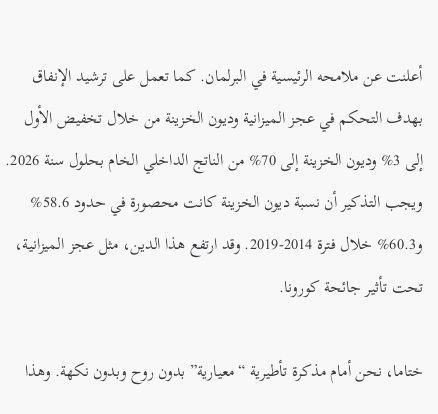أعلنت عن ملامحه الرئيسية في البرلمان. كما تعمل على ترشيد الإنفاق بهدف التحكم في عجز الميزانية وديون الخزينة من خلال تخفيض الأول إلى 3% وديون الخزينة إلى 70% من الناتج الداخلي الخام بحلول سنة 2026. ويجب التذكير أن نسبة ديون الخزينة كانت محصورة في حدود 58.6% و60.3% خلال فترة 2014-2019. وقد ارتفع هذا الدين، مثل عجز الميزانية، تحت تأثير جائحة كورونا.

ختاما، نحن أمام مذكرة تأطيرية “معيارية” بدون روح وبدون نكهة. وهذا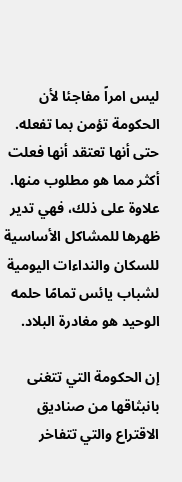ليس امراً مفاجئا لأن الحكومة تؤمن بما تفعله. حتى أنها تعتقد أنها فعلت أكثر مما هو مطلوب منها. علاوة على ذلك، فهي تدير ظهرها للمشاكل الأساسية للسكان والنداءات اليومية لشباب يائس تمامًا حلمه الوحيد هو مغادرة البلاد.

إن الحكومة التي تتغنى بانبثاقها من صناديق الاقتراع والتي تتفاخر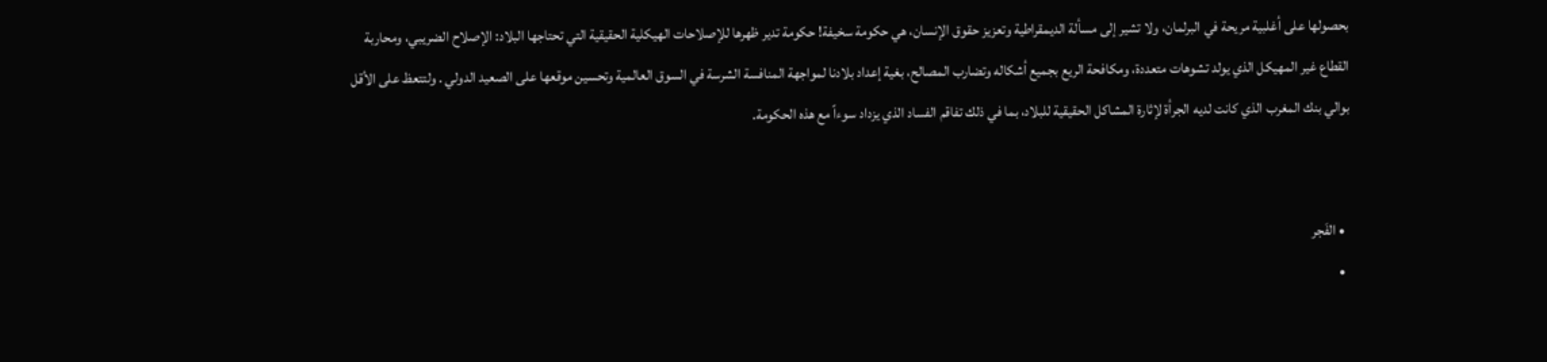بحصولها على أغلبية مريحة في البرلمان، ولا تشير إلى مسألة الديمقراطية وتعزيز حقوق الإنسان، هي حكومة سخيفة! حكومة تدير ظهرها للإصلاحات الهيكلية الحقيقية التي تحتاجها البلاد: الإصلاح الضريبي، ومحاربة القطاع غير المهيكل الذي يولد تشوهات متعددة، ومكافحة الريع بجميع أشكاله وتضارب المصالح، بغية إعداد بلادنا لمواجهة المنافسة الشرسة في السوق العالمية وتحسين موقعها على الصعيد الدولي . ولتتعظ على الأقل بوالي بنك المغرب الذي كانت لديه الجرأة لإثارة المشاكل الحقيقية للبلاد، بما في ذلك تفاقم الفساد الذي يزداد سوءاً مع هذه الحكومة.


  • الفَجر
  •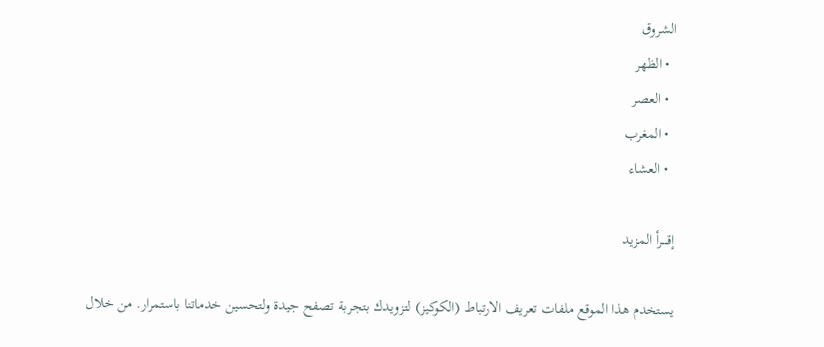الشروق
  • الظهر
  • العصر
  • المغرب
  • العشاء

إقــــرأ المزيد

يستخدم هذا الموقع ملفات تعريف الارتباط (الكوكيز) لتزويدك بتجربة تصفح جيدة ولتحسين خدماتنا باستمرار. من خلال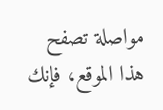مواصلة تصفح هذا الموقع، فإنك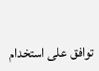توافق على استخدام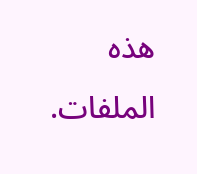هذه الملفات.